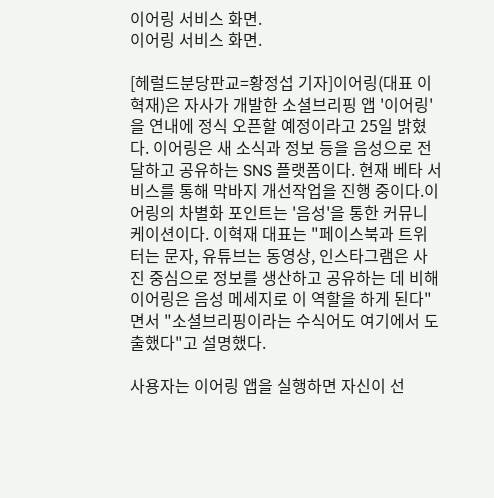이어링 서비스 화면.
이어링 서비스 화면.

[헤럴드분당판교=황정섭 기자]이어링(대표 이혁재)은 자사가 개발한 소셜브리핑 앱 '이어링'을 연내에 정식 오픈할 예정이라고 25일 밝혔다. 이어링은 새 소식과 정보 등을 음성으로 전달하고 공유하는 SNS 플랫폼이다. 현재 베타 서비스를 통해 막바지 개선작업을 진행 중이다.이어링의 차별화 포인트는 '음성'을 통한 커뮤니케이션이다. 이혁재 대표는 "페이스북과 트위터는 문자, 유튜브는 동영상, 인스타그램은 사진 중심으로 정보를 생산하고 공유하는 데 비해 이어링은 음성 메세지로 이 역할을 하게 된다"면서 "소셜브리핑이라는 수식어도 여기에서 도출했다"고 설명했다.

사용자는 이어링 앱을 실행하면 자신이 선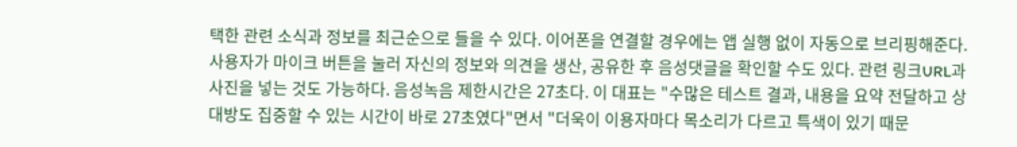택한 관련 소식과 정보를 최근순으로 들을 수 있다. 이어폰을 연결할 경우에는 앱 실행 없이 자동으로 브리핑해준다. 사용자가 마이크 버튼을 눌러 자신의 정보와 의견을 생산, 공유한 후 음성댓글을 확인할 수도 있다. 관련 링크URL과 사진을 넣는 것도 가능하다. 음성녹음 제한시간은 27초다. 이 대표는 "수많은 테스트 결과, 내용을 요약 전달하고 상대방도 집중할 수 있는 시간이 바로 27초였다"면서 "더욱이 이용자마다 목소리가 다르고 특색이 있기 때문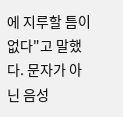에 지루할 틈이 없다"고 말했다. 문자가 아닌 음성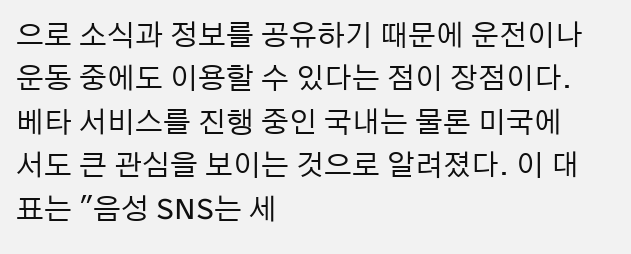으로 소식과 정보를 공유하기 때문에 운전이나 운동 중에도 이용할 수 있다는 점이 장점이다. 베타 서비스를 진행 중인 국내는 물론 미국에서도 큰 관심을 보이는 것으로 알려졌다. 이 대표는 "음성 SNS는 세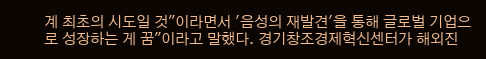계 최초의 시도일 것"이라면서 '음성의 재발견'을 통해 글로벌 기업으로 성장하는 게 꿈"이라고 말했다. 경기창조경제혁신센터가 해외진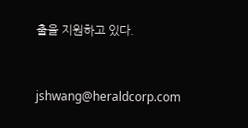출을 지원하고 있다.


jshwang@heraldcorp.com